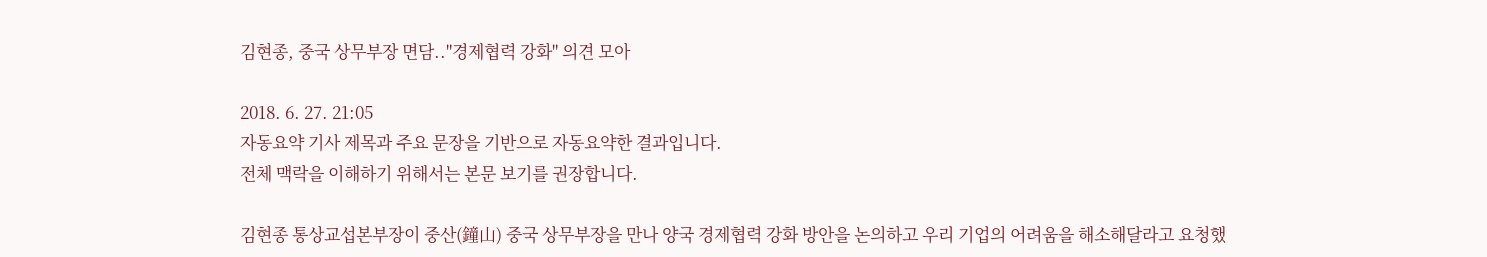김현종, 중국 상무부장 면담.."경제협력 강화" 의견 모아

2018. 6. 27. 21:05
자동요약 기사 제목과 주요 문장을 기반으로 자동요약한 결과입니다.
전체 맥락을 이해하기 위해서는 본문 보기를 권장합니다.

김현종 통상교섭본부장이 중산(鐘山) 중국 상무부장을 만나 양국 경제협력 강화 방안을 논의하고 우리 기업의 어려움을 해소해달라고 요청했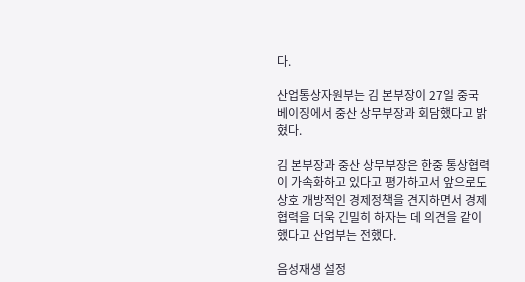다.

산업통상자원부는 김 본부장이 27일 중국 베이징에서 중산 상무부장과 회담했다고 밝혔다.

김 본부장과 중산 상무부장은 한중 통상협력이 가속화하고 있다고 평가하고서 앞으로도 상호 개방적인 경제정책을 견지하면서 경제협력을 더욱 긴밀히 하자는 데 의견을 같이했다고 산업부는 전했다.

음성재생 설정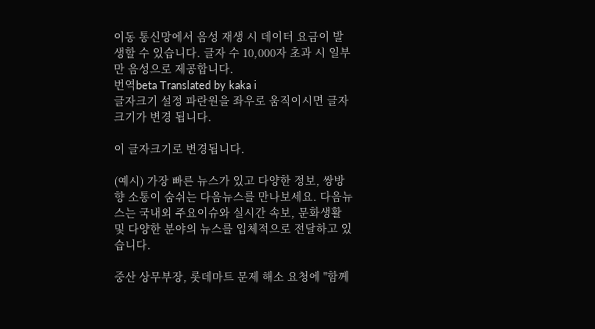이동 통신망에서 음성 재생 시 데이터 요금이 발생할 수 있습니다. 글자 수 10,000자 초과 시 일부만 음성으로 제공합니다.
번역beta Translated by kaka i
글자크기 설정 파란원을 좌우로 움직이시면 글자크기가 변경 됩니다.

이 글자크기로 변경됩니다.

(예시) 가장 빠른 뉴스가 있고 다양한 정보, 쌍방향 소통이 숨쉬는 다음뉴스를 만나보세요. 다음뉴스는 국내외 주요이슈와 실시간 속보, 문화생활 및 다양한 분야의 뉴스를 입체적으로 전달하고 있습니다.

중산 상무부장, 롯데마트 문제 해소 요청에 "함께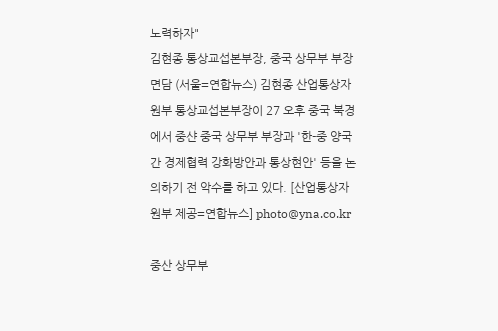노력하자"
김현종 통상교섭본부장, 중국 상무부 부장 면담 (서울=연합뉴스) 김현종 산업통상자원부 통상교섭본부장이 27 오후 중국 북경에서 중샨 중국 상무부 부장과 '한-중 양국 간 경제협력 강화방안과 통상현안' 등을 논의하기 전 악수를 하고 있다. [산업통상자원부 제공=연합뉴스] photo@yna.co.kr

중산 상무부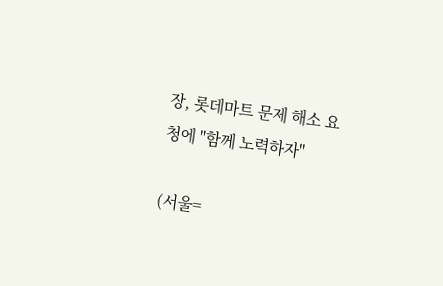장, 롯데마트 문제 해소 요청에 "함께 노력하자"

(서울=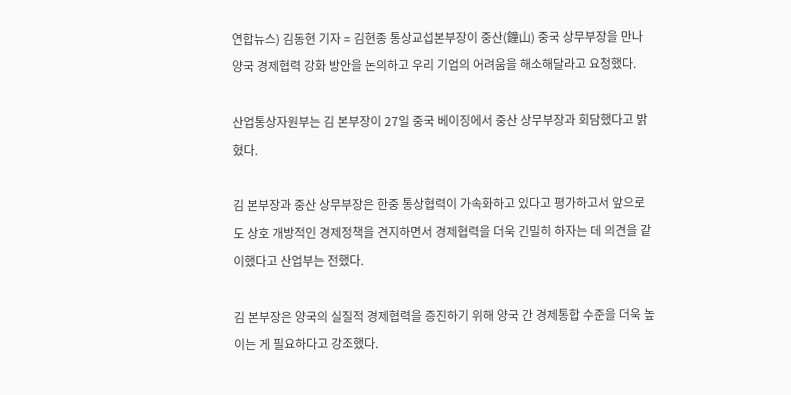연합뉴스) 김동현 기자 = 김현종 통상교섭본부장이 중산(鐘山) 중국 상무부장을 만나 양국 경제협력 강화 방안을 논의하고 우리 기업의 어려움을 해소해달라고 요청했다.

산업통상자원부는 김 본부장이 27일 중국 베이징에서 중산 상무부장과 회담했다고 밝혔다.

김 본부장과 중산 상무부장은 한중 통상협력이 가속화하고 있다고 평가하고서 앞으로도 상호 개방적인 경제정책을 견지하면서 경제협력을 더욱 긴밀히 하자는 데 의견을 같이했다고 산업부는 전했다.

김 본부장은 양국의 실질적 경제협력을 증진하기 위해 양국 간 경제통합 수준을 더욱 높이는 게 필요하다고 강조했다.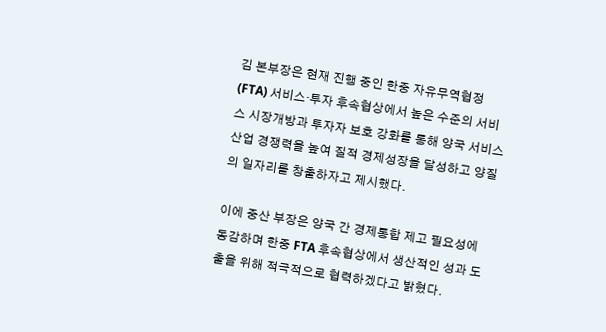김 본부장은 현재 진행 중인 한중 자유무역협정(FTA) 서비스·투자 후속협상에서 높은 수준의 서비스 시장개방과 투자자 보호 강화를 통해 양국 서비스 산업 경쟁력을 높여 질적 경제성장을 달성하고 양질의 일자리를 창출하자고 제시했다.

이에 중산 부장은 양국 간 경제통합 제고 필요성에 동감하며 한중 FTA 후속협상에서 생산적인 성과 도출을 위해 적극적으로 협력하겠다고 밝혔다.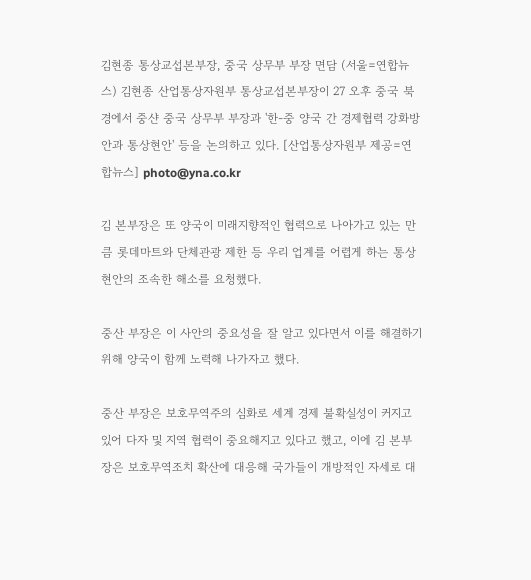김현종 통상교섭본부장, 중국 상무부 부장 면담 (서울=연합뉴스) 김현종 산업통상자원부 통상교섭본부장이 27 오후 중국 북경에서 중샨 중국 상무부 부장과 '한-중 양국 간 경제협력 강화방안과 통상현안' 등을 논의하고 있다. [산업통상자원부 제공=연합뉴스] photo@yna.co.kr

김 본부장은 또 양국이 미래지향적인 협력으로 나아가고 있는 만큼 롯데마트와 단체관광 제한 등 우리 업계를 어렵게 하는 통상 현안의 조속한 해소를 요청했다.

중산 부장은 이 사안의 중요성을 잘 알고 있다면서 이를 해결하기 위해 양국이 함께 노력해 나가자고 했다.

중산 부장은 보호무역주의 심화로 세계 경제 불확실성이 커지고 있어 다자 및 지역 협력이 중요해지고 있다고 했고, 이에 김 본부장은 보호무역조치 확산에 대응해 국가들이 개방적인 자세로 대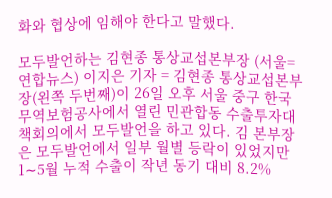화와 협상에 임해야 한다고 말했다.

모두발언하는 김현종 통상교섭본부장 (서울=연합뉴스) 이지은 기자 = 김현종 통상교섭본부장(왼쪽 두번째)이 26일 오후 서울 중구 한국무역보험공사에서 열린 민관합동 수출투자대책회의에서 모두발언을 하고 있다. 김 본부장은 모두발언에서 일부 월별 등락이 있었지만 1∼5월 누적 수출이 작년 동기 대비 8.2%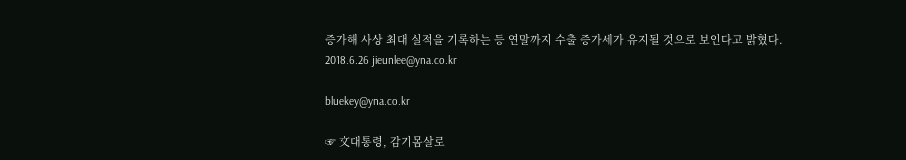증가해 사상 최대 실적을 기록하는 등 연말까지 수출 증가세가 유지될 것으로 보인다고 밝혔다. 2018.6.26 jieunlee@yna.co.kr

bluekey@yna.co.kr

☞ 文대통령, 감기몸살로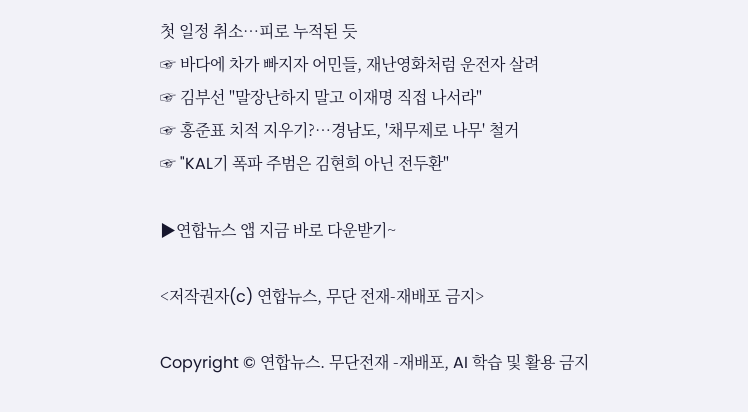첫 일정 취소…피로 누적된 듯
☞ 바다에 차가 빠지자 어민들, 재난영화처럼 운전자 살려
☞ 김부선 "말장난하지 말고 이재명 직접 나서라"
☞ 홍준표 치적 지우기?…경남도, '채무제로 나무' 철거
☞ "KAL기 폭파 주범은 김현희 아닌 전두환"

▶연합뉴스 앱 지금 바로 다운받기~

<저작권자(c) 연합뉴스, 무단 전재-재배포 금지>

Copyright © 연합뉴스. 무단전재 -재배포, AI 학습 및 활용 금지